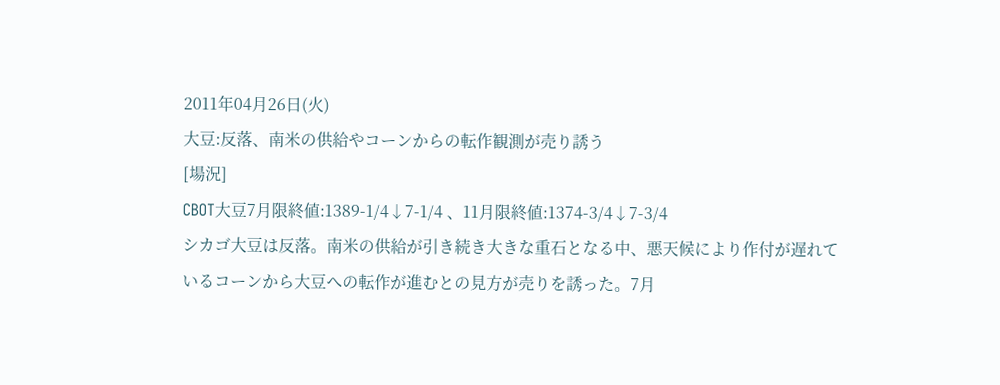2011年04月26日(火)
大豆:反落、南米の供給やコーンからの転作観測が売り誘う
[場況]
CBOT大豆7月限終値:1389-1/4↓7-1/4 、11月限終値:1374-3/4↓7-3/4
シカゴ大豆は反落。南米の供給が引き続き大きな重石となる中、悪天候により作付が遅れているコーンから大豆への転作が進むとの見方が売りを誘った。7月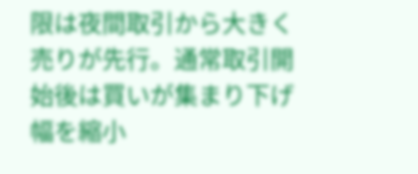限は夜間取引から大きく売りが先行。通常取引開始後は買いが集まり下げ幅を縮小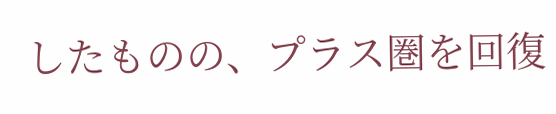したものの、プラス圏を回復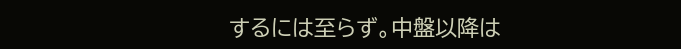するには至らず。中盤以降は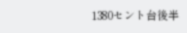1380セント台後半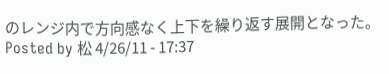のレンジ内で方向感なく上下を繰り返す展開となった。
Posted by 松 4/26/11 - 17:37